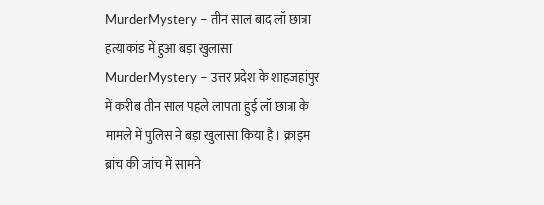MurderMystery – तीन साल बाद लॉ छात्रा हत्याकांड में हुआ बड़ा खुलासा
MurderMystery – उत्तर प्रदेश के शाहजहांपुर में करीब तीन साल पहले लापता हुई लॉ छात्रा के मामले में पुलिस ने बड़ा खुलासा किया है। क्राइम ब्रांच की जांच में सामने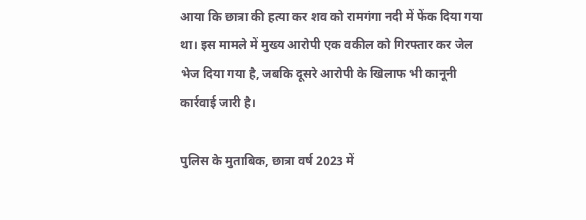आया कि छात्रा की हत्या कर शव को रामगंगा नदी में फेंक दिया गया था। इस मामले में मुख्य आरोपी एक वकील को गिरफ्तार कर जेल भेज दिया गया है, जबकि दूसरे आरोपी के खिलाफ भी कानूनी कार्रवाई जारी है।

पुलिस के मुताबिक, छात्रा वर्ष 2023 में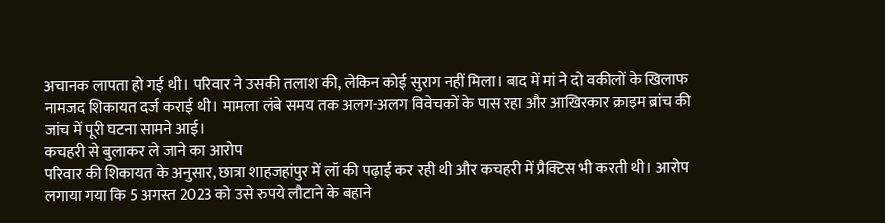अचानक लापता हो गई थी। परिवार ने उसकी तलाश की, लेकिन कोई सुराग नहीं मिला। बाद में मां ने दो वकीलों के खिलाफ नामजद शिकायत दर्ज कराई थी। मामला लंबे समय तक अलग-अलग विवेचकों के पास रहा और आखिरकार क्राइम ब्रांच की जांच में पूरी घटना सामने आई।
कचहरी से बुलाकर ले जाने का आरोप
परिवार की शिकायत के अनुसार, छात्रा शाहजहांपुर में लॉ की पढ़ाई कर रही थी और कचहरी में प्रैक्टिस भी करती थी। आरोप लगाया गया कि 5 अगस्त 2023 को उसे रुपये लौटाने के बहाने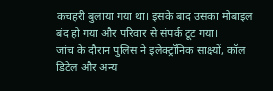कचहरी बुलाया गया था। इसके बाद उसका मोबाइल बंद हो गया और परिवार से संपर्क टूट गया।
जांच के दौरान पुलिस ने इलेक्ट्रॉनिक साक्ष्यों, कॉल डिटेल और अन्य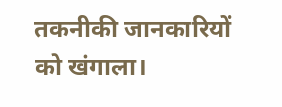तकनीकी जानकारियों को खंगाला।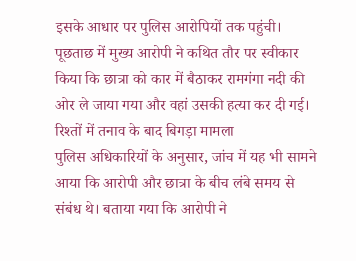इसके आधार पर पुलिस आरोपियों तक पहुंची। पूछताछ में मुख्य आरोपी ने कथित तौर पर स्वीकार किया कि छात्रा को कार में बैठाकर रामगंगा नदी की ओर ले जाया गया और वहां उसकी हत्या कर दी गई।
रिश्तों में तनाव के बाद बिगड़ा मामला
पुलिस अधिकारियों के अनुसार, जांच में यह भी सामने आया कि आरोपी और छात्रा के बीच लंबे समय से संबंध थे। बताया गया कि आरोपी ने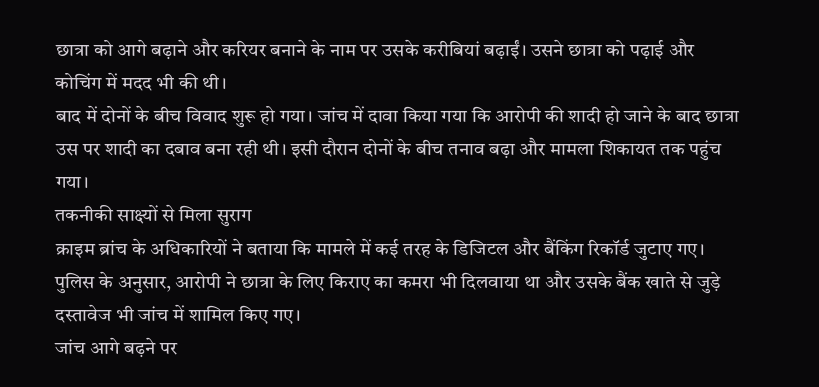छात्रा को आगे बढ़ाने और करियर बनाने के नाम पर उसके करीबियां बढ़ाईं। उसने छात्रा को पढ़ाई और कोचिंग में मदद भी की थी।
बाद में दोनों के बीच विवाद शुरू हो गया। जांच में दावा किया गया कि आरोपी की शादी हो जाने के बाद छात्रा उस पर शादी का दबाव बना रही थी। इसी दौरान दोनों के बीच तनाव बढ़ा और मामला शिकायत तक पहुंच गया।
तकनीकी साक्ष्यों से मिला सुराग
क्राइम ब्रांच के अधिकारियों ने बताया कि मामले में कई तरह के डिजिटल और बैंकिंग रिकॉर्ड जुटाए गए। पुलिस के अनुसार, आरोपी ने छात्रा के लिए किराए का कमरा भी दिलवाया था और उसके बैंक खाते से जुड़े दस्तावेज भी जांच में शामिल किए गए।
जांच आगे बढ़ने पर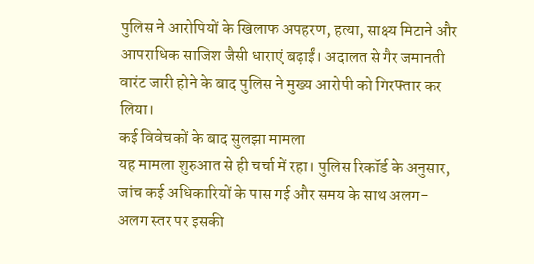पुलिस ने आरोपियों के खिलाफ अपहरण, हत्या, साक्ष्य मिटाने और आपराधिक साजिश जैसी धाराएं बढ़ाईं। अदालत से गैर जमानती वारंट जारी होने के बाद पुलिस ने मुख्य आरोपी को गिरफ्तार कर लिया।
कई विवेचकों के बाद सुलझा मामला
यह मामला शुरुआत से ही चर्चा में रहा। पुलिस रिकॉर्ड के अनुसार, जांच कई अधिकारियों के पास गई और समय के साथ अलग-अलग स्तर पर इसकी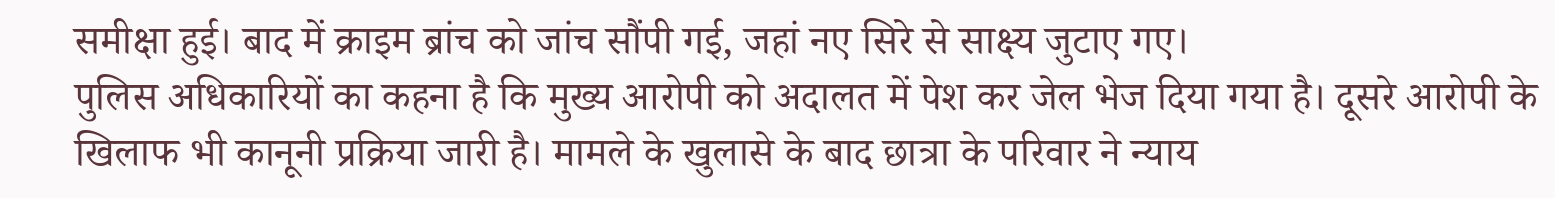समीक्षा हुई। बाद में क्राइम ब्रांच को जांच सौंपी गई, जहां नए सिरे से साक्ष्य जुटाए गए।
पुलिस अधिकारियों का कहना है कि मुख्य आरोपी को अदालत में पेश कर जेल भेज दिया गया है। दूसरे आरोपी के खिलाफ भी कानूनी प्रक्रिया जारी है। मामले के खुलासे के बाद छात्रा के परिवार ने न्याय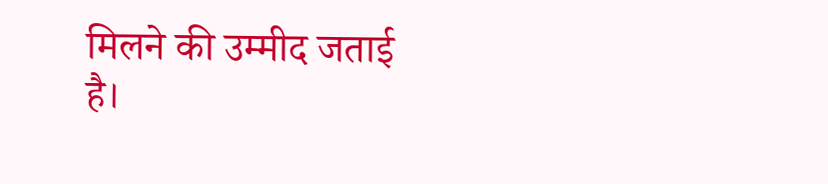मिलने की उम्मीद जताई है।